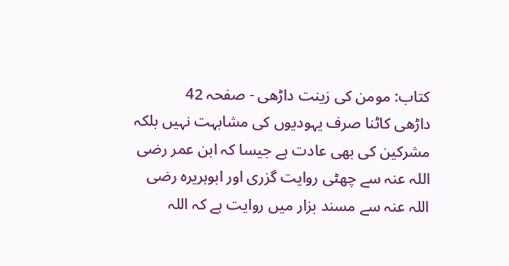کتاب: مومن کی زینت داڑھی - صفحہ 42
داڑھی کاٹنا صرف یہودیوں کی مشابہت نہیں بلکہ مشرکین کی بھی عادت ہے جیسا کہ ابن عمر رضی اللہ عنہ سے چھٹی روایت گزری اور ابوہریرہ رضی اللہ عنہ سے مسند بزار میں روایت ہے کہ اللہ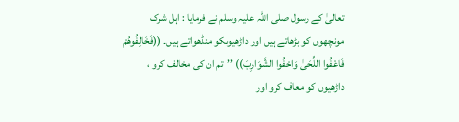تعالیٰ کے رسول صلی اللہ علیہ وسلم نے فرمایا : اہل شرک مونچھوں کو بڑھاتے ہیں اور داڑھیوںکو منڈھواتے ہیں۔ ((فَخَالِفُوھُمْ فَاعْفُوا اللِّحَیٰ وَاحْفُوا الشَّوَارِبَ)) ’’تم ان کی مخالف کرو ، داڑھیوں کو معاف کرو اور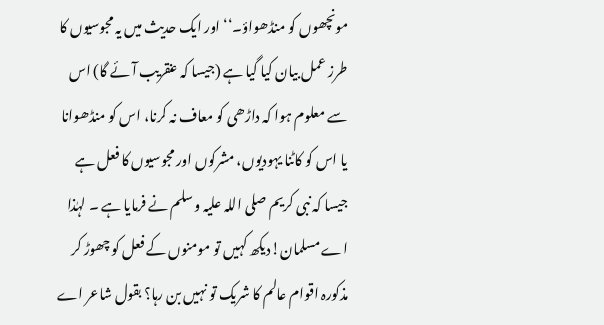مونچھوں کو منڈھواؤ۔‘‘ اور ایک حدیث میں یہ مجوسیوں کا طرز عمل بیان کیا گیا ہے (جیسا کہ عنقریب آئے گا) اس سے معلوم ہوا کہ داڑھی کو معاف نہ کرنا، اس کو منڈھوانا یا اس کو کاٹنا یہودیوں، مشرکوں اور مجوسیوں کا فعل ہے جیسا کہ نبی کریم صلی اللہ علیہ وسلم نے فرمایا ہے ۔ لہٰذا اے مسلمان!دیکھ کہیں تو مومنوں کے فعل کو چھوڑ کر مذکورہ اقوام عالم کا شریک تو نہیں بن رہا؟ بقول شاعر اے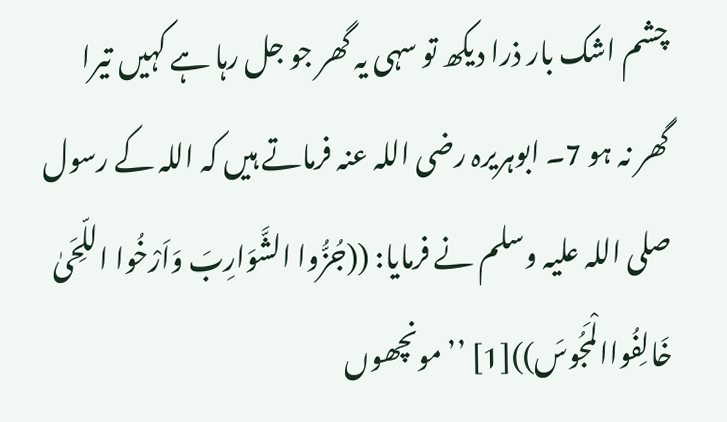چشم اشک بار ذرا دیکھ تو سہی یہ گھر جو جل رہا ہے کہیں تیرا گھر نہ ہو 7۔ ابوہریرہ رضی اللہ عنہ فرماتے ہیں کہ اللہ کے رسول صلی اللہ علیہ وسلم نے فرمایا: ((جُزُّوا الشَّوَارِبَ وَاَرْخُوا اللِّحَیٰ خَالِفُواالْمَجُوسَ))[1] ’’مونچھوں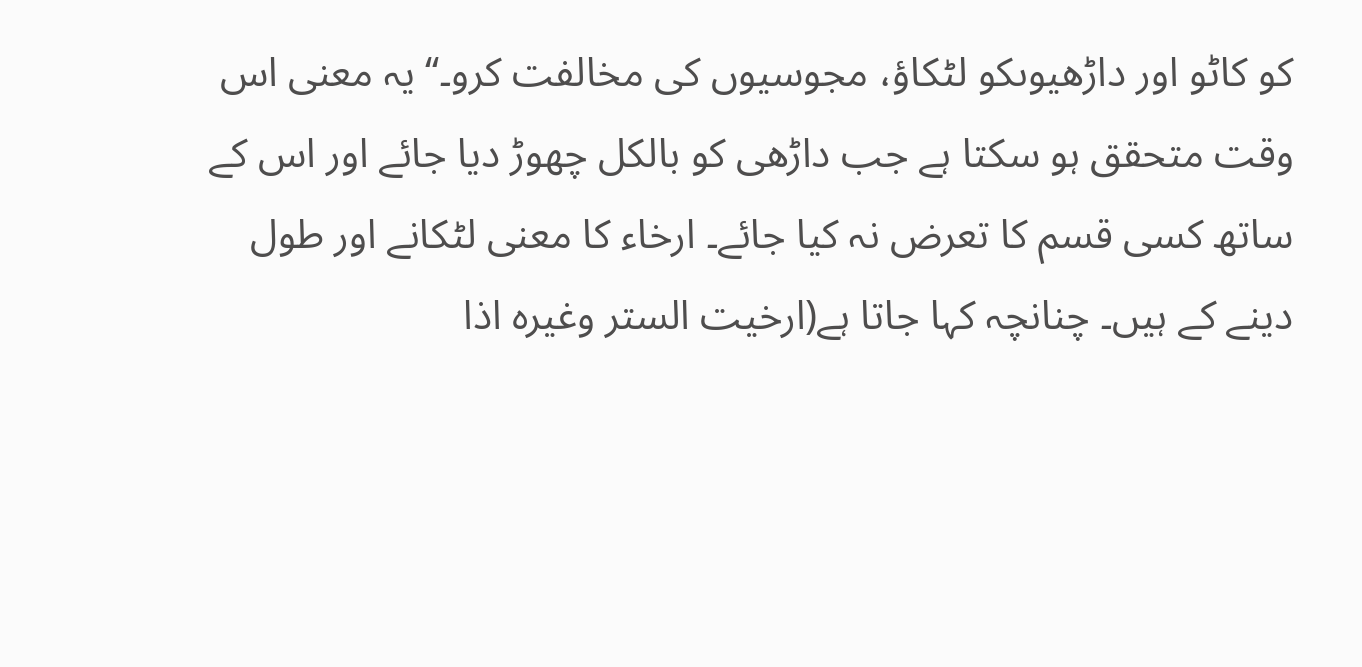کو کاٹو اور داڑھیوںکو لٹکاؤ، مجوسیوں کی مخالفت کرو۔‘‘ یہ معنی اس وقت متحقق ہو سکتا ہے جب داڑھی کو بالکل چھوڑ دیا جائے اور اس کے ساتھ کسی قسم کا تعرض نہ کیا جائے۔ ارخاء کا معنی لٹکانے اور طول دینے کے ہیں۔ چنانچہ کہا جاتا ہے(ارخیت الستر وغیرہ اذا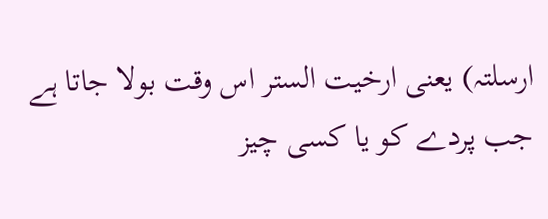ارسلتہ) یعنی ارخیت الستر اس وقت بولا جاتا ہے جب پردے کو یا کسی چیز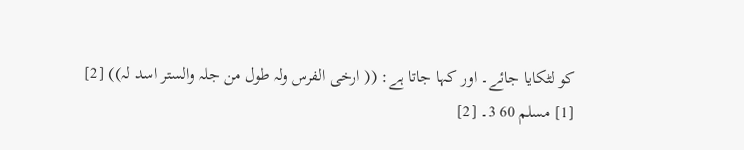کو لٹکایا جائے۔ اور کہا جاتا ہے: (( ارخی الفرس ولہ طول من جلہ والستر اسد لہ)) [2]
[1] مسلم 60 3۔ [2]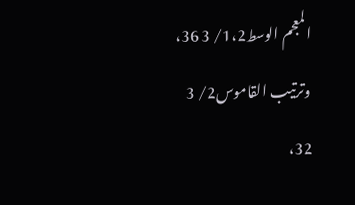المعجم الوسط1،2/ 3 36، وترتیب القاموس2/ 3 32،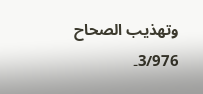وتھذیب الصحاح 3/976۔